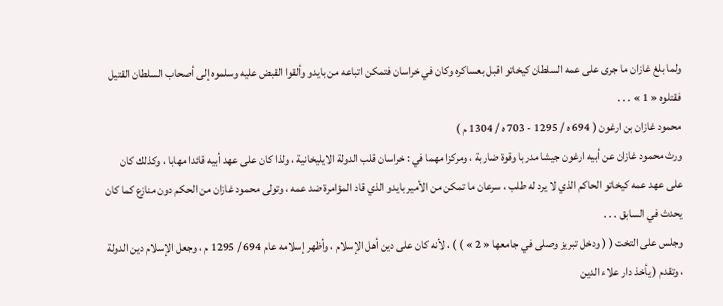ولما بلغ غازان ما جرى على عمه السلطان كيخاتو اقبل بعساكره وكان في خراسان فتمكن اتباعه من بايدو وألقوا القبض عليه وسلموه إلى أصحاب السلطان القتيل فقتلوه « 1 » . . .
محمود غازان بن ارغون ( 694 ه / 1295 - 703 ه / 1304 م )
ورث محمود غازان عن أبيه ارغون جيشا مدربا وقوة ضاربة ، ومركزا مهما في : خراسان قلب الدولة الايليخانية ، ولذا كان على عهد أبيه قائدا مهابا ، وكذلك كان على عهد عمه كيخاتو الحاكم الذي لا يرد له طلب ، سرعان ما تمكن من الأمير بايدو الذي قاد المؤامرة ضد عمه ، وتولى محمود غازان من الحكم دون منازع كما كان يحدث في السابق . . .
وجلس على التخت ( ( ودخل تبريز وصلى في جامعها « 2 » ) ) ، لأنه كان على دين أهل الإسلام ، وأظهر إسلامه عام 694 / 1295 م ، وجعل الإسلام دين الدولة ، وتقدم ( يأخذ دار علاء الدين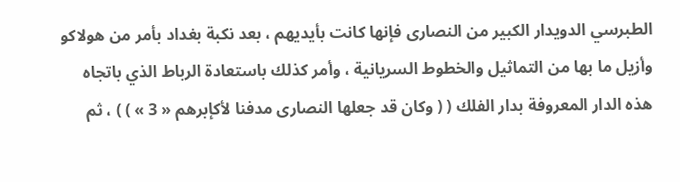الطبرسي الدويدار الكبير من النصارى فإنها كانت بأيديهم ، بعد نكبة بغداد بأمر من هولاكو وأزيل ما بها من التماثيل والخطوط السريانية ، وأمر كذلك باستعادة الرباط الذي باتجاه هذه الدار المعروفة بدار الفلك ( ( وكان قد جعلها النصارى مدفنا لأكإبرهم « 3 » ) ) ، ثم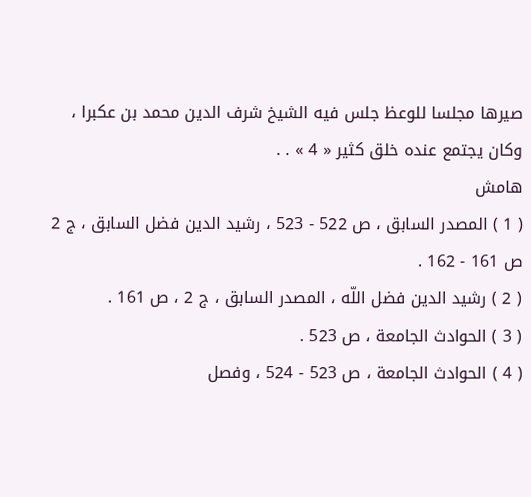صيرها مجلسا للوعظ جلس فيه الشيخ شرف الدين محمد بن عكبرا ، وكان يجتمع عنده خلق كثير « 4 » . .
هامش
( 1 ) المصدر السابق ، ص 522 - 523 ، رشيد الدين فضل السابق ، ج 2 ص 161 - 162 .
( 2 ) رشيد الدين فضل اللّه ، المصدر السابق ، ج 2 ، ص 161 .
( 3 ) الحوادث الجامعة ، ص 523 .
( 4 ) الحوادث الجامعة ، ص 523 - 524 ، وفصل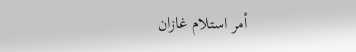أمر استلام غازان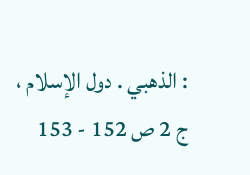: الذهبي . دول الإسلام ، ج 2 ص 152 - 153